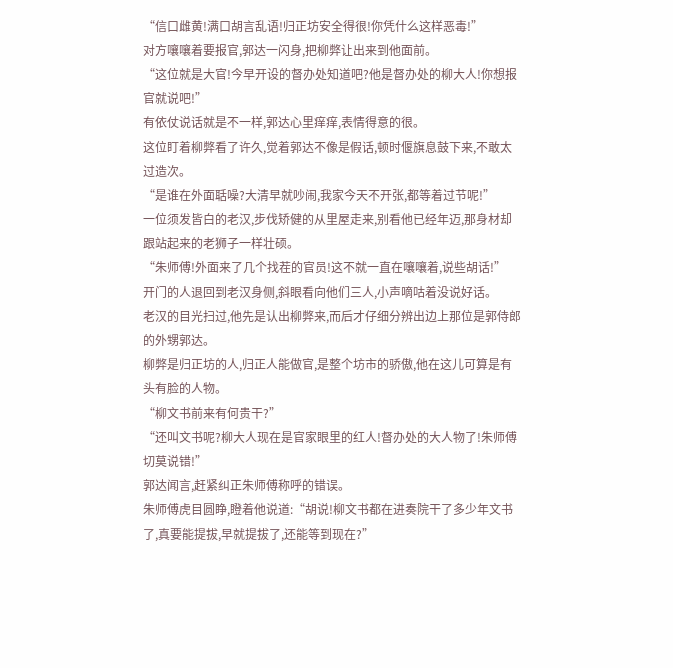“信口雌黄!满口胡言乱语!归正坊安全得很!你凭什么这样恶毒!”
对方嚷嚷着要报官,郭达一闪身,把柳弊让出来到他面前。
“这位就是大官!今早开设的督办处知道吧?他是督办处的柳大人!你想报官就说吧!”
有依仗说话就是不一样,郭达心里痒痒,表情得意的很。
这位盯着柳弊看了许久,觉着郭达不像是假话,顿时偃旗息鼓下来,不敢太过造次。
“是谁在外面聒噪?大清早就吵闹,我家今天不开张,都等着过节呢!”
一位须发皆白的老汉,步伐矫健的从里屋走来,别看他已经年迈,那身材却跟站起来的老狮子一样壮硕。
“朱师傅!外面来了几个找茬的官员!这不就一直在嚷嚷着,说些胡话!”
开门的人退回到老汉身侧,斜眼看向他们三人,小声嘀咕着没说好话。
老汉的目光扫过,他先是认出柳弊来,而后才仔细分辨出边上那位是郭侍郎的外甥郭达。
柳弊是归正坊的人,归正人能做官,是整个坊市的骄傲,他在这儿可算是有头有脸的人物。
“柳文书前来有何贵干?”
“还叫文书呢?柳大人现在是官家眼里的红人!督办处的大人物了!朱师傅切莫说错!”
郭达闻言,赶紧纠正朱师傅称呼的错误。
朱师傅虎目圆睁,瞪着他说道:“胡说!柳文书都在进奏院干了多少年文书了,真要能提拔,早就提拔了,还能等到现在?”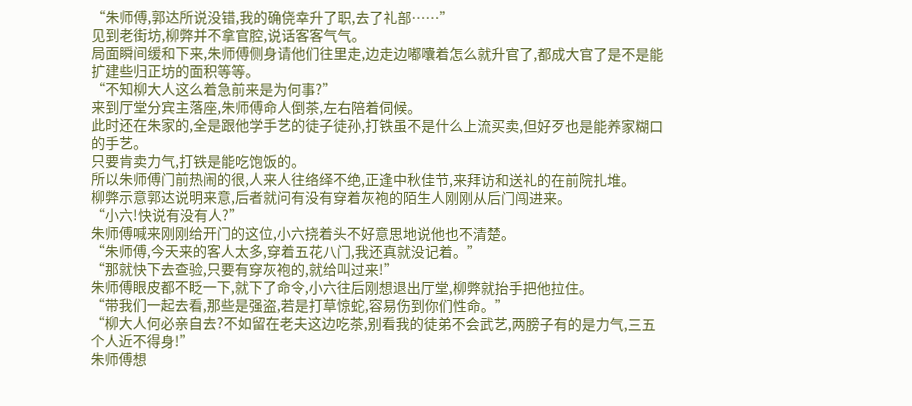“朱师傅,郭达所说没错,我的确侥幸升了职,去了礼部……”
见到老街坊,柳弊并不拿官腔,说话客客气气。
局面瞬间缓和下来,朱师傅侧身请他们往里走,边走边嘟囔着怎么就升官了,都成大官了是不是能扩建些归正坊的面积等等。
“不知柳大人这么着急前来是为何事?”
来到厅堂分宾主落座,朱师傅命人倒茶,左右陪着伺候。
此时还在朱家的,全是跟他学手艺的徒子徒孙,打铁虽不是什么上流买卖,但好歹也是能养家糊口的手艺。
只要肯卖力气,打铁是能吃饱饭的。
所以朱师傅门前热闹的很,人来人往络绎不绝,正逢中秋佳节,来拜访和送礼的在前院扎堆。
柳弊示意郭达说明来意,后者就问有没有穿着灰袍的陌生人刚刚从后门闯进来。
“小六!快说有没有人?”
朱师傅喊来刚刚给开门的这位,小六挠着头不好意思地说他也不清楚。
“朱师傅,今天来的客人太多,穿着五花八门,我还真就没记着。”
“那就快下去查验,只要有穿灰袍的,就给叫过来!”
朱师傅眼皮都不眨一下,就下了命令,小六往后刚想退出厅堂,柳弊就抬手把他拉住。
“带我们一起去看,那些是强盗,若是打草惊蛇,容易伤到你们性命。”
“柳大人何必亲自去?不如留在老夫这边吃茶,别看我的徒弟不会武艺,两膀子有的是力气,三五个人近不得身!”
朱师傅想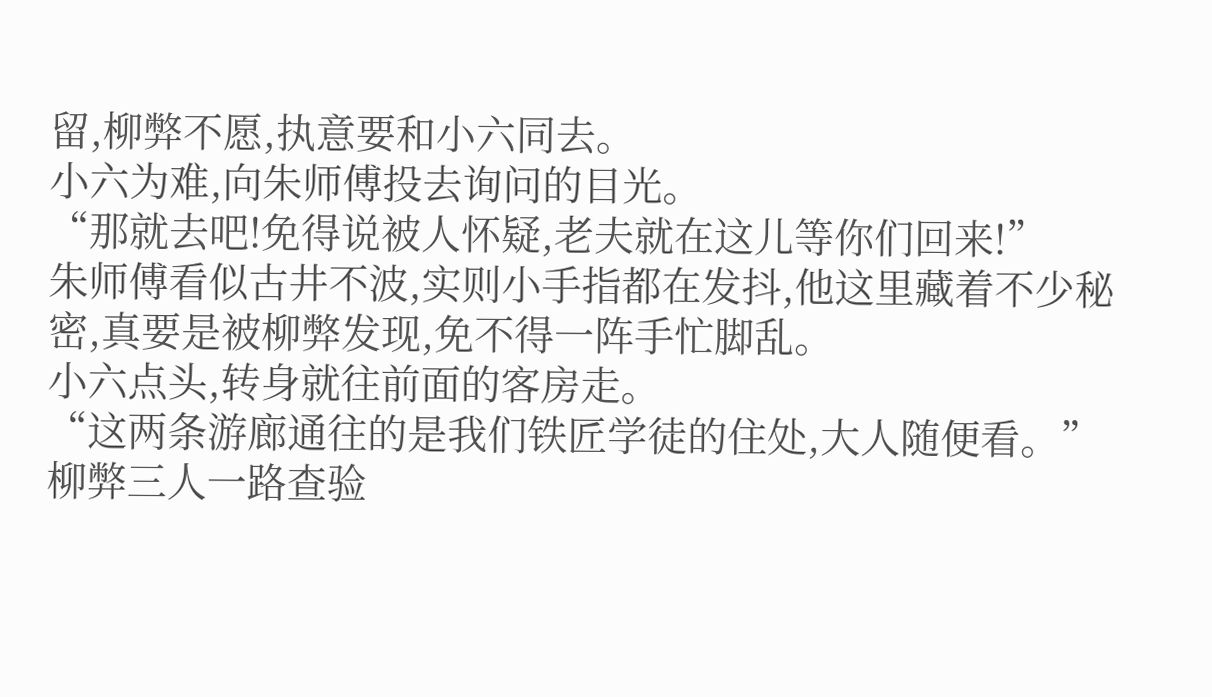留,柳弊不愿,执意要和小六同去。
小六为难,向朱师傅投去询问的目光。
“那就去吧!免得说被人怀疑,老夫就在这儿等你们回来!”
朱师傅看似古井不波,实则小手指都在发抖,他这里藏着不少秘密,真要是被柳弊发现,免不得一阵手忙脚乱。
小六点头,转身就往前面的客房走。
“这两条游廊通往的是我们铁匠学徒的住处,大人随便看。”
柳弊三人一路查验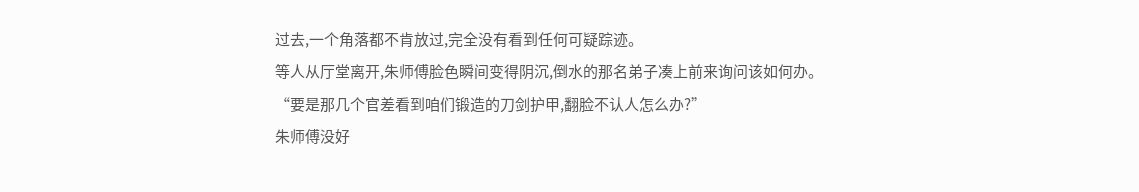过去,一个角落都不肯放过,完全没有看到任何可疑踪迹。
等人从厅堂离开,朱师傅脸色瞬间变得阴沉,倒水的那名弟子凑上前来询问该如何办。
“要是那几个官差看到咱们锻造的刀剑护甲,翻脸不认人怎么办?”
朱师傅没好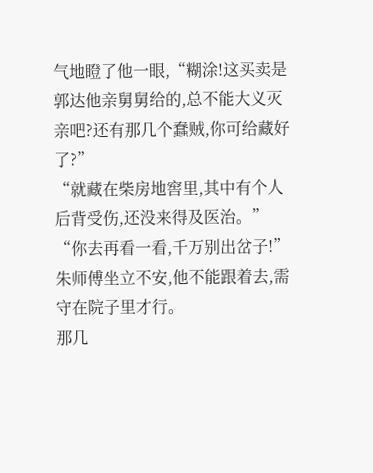气地瞪了他一眼,“糊涂!这买卖是郭达他亲舅舅给的,总不能大义灭亲吧?还有那几个蠢贼,你可给藏好了?”
“就藏在柴房地窖里,其中有个人后背受伤,还没来得及医治。”
“你去再看一看,千万别出岔子!”
朱师傅坐立不安,他不能跟着去,需守在院子里才行。
那几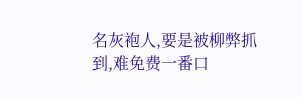名灰袍人,要是被柳弊抓到,难免费一番口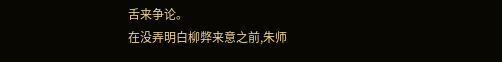舌来争论。
在没弄明白柳弊来意之前,朱师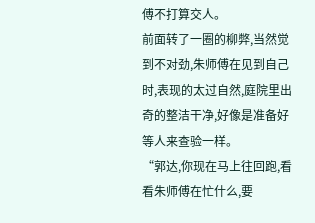傅不打算交人。
前面转了一圈的柳弊,当然觉到不对劲,朱师傅在见到自己时,表现的太过自然,庭院里出奇的整洁干净,好像是准备好等人来查验一样。
“郭达,你现在马上往回跑,看看朱师傅在忙什么,要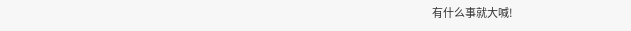有什么事就大喊!